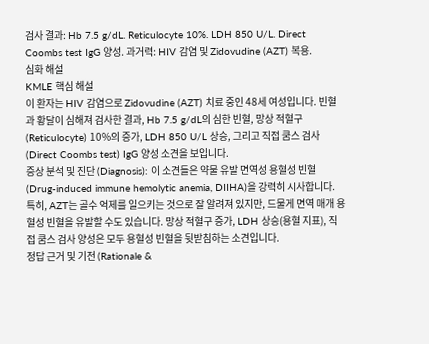검사 결과: Hb 7.5 g/dL. Reticulocyte 10%. LDH 850 U/L. Direct Coombs test IgG 양성. 과거력: HIV 감염 및 Zidovudine (AZT) 복용.
심화 해설
KMLE 핵심 해설
이 환자는 HIV 감염으로 Zidovudine (AZT) 치료 중인 48세 여성입니다. 빈혈과 황달이 심해져 검사한 결과, Hb 7.5 g/dL의 심한 빈혈, 망상 적혈구(Reticulocyte) 10%의 증가, LDH 850 U/L 상승, 그리고 직접 쿰스 검사(Direct Coombs test) IgG 양성 소견을 보입니다.
증상 분석 및 진단 (Diagnosis): 이 소견들은 약물 유발 면역성 용혈성 빈혈(Drug-induced immune hemolytic anemia, DIIHA)을 강력히 시사합니다. 특히, AZT는 골수 억제를 일으키는 것으로 잘 알려져 있지만, 드물게 면역 매개 용혈성 빈혈을 유발할 수도 있습니다. 망상 적혈구 증가, LDH 상승(용혈 지표), 직접 쿰스 검사 양성은 모두 용혈성 빈혈을 뒷받침하는 소견입니다.
정답 근거 및 기전 (Rationale &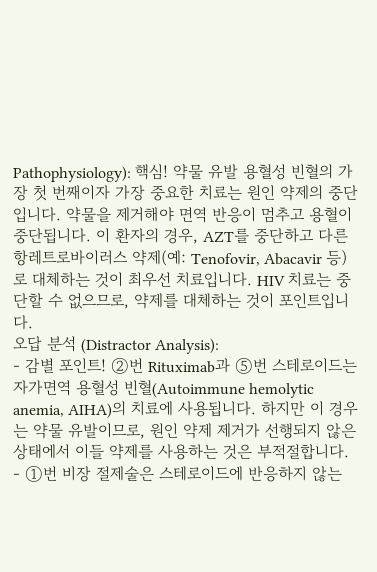Pathophysiology): 핵심! 약물 유발 용혈성 빈혈의 가장 첫 번째이자 가장 중요한 치료는 원인 약제의 중단입니다. 약물을 제거해야 면역 반응이 멈추고 용혈이 중단됩니다. 이 환자의 경우, AZT를 중단하고 다른 항레트로바이러스 약제(예: Tenofovir, Abacavir 등)로 대체하는 것이 최우선 치료입니다. HIV 치료는 중단할 수 없으므로, 약제를 대체하는 것이 포인트입니다.
오답 분석 (Distractor Analysis):
- 감별 포인트! ②번 Rituximab과 ⑤번 스테로이드는 자가면역 용혈성 빈혈(Autoimmune hemolytic anemia, AIHA)의 치료에 사용됩니다. 하지만 이 경우는 약물 유발이므로, 원인 약제 제거가 선행되지 않은 상태에서 이들 약제를 사용하는 것은 부적절합니다.
- ①번 비장 절제술은 스테로이드에 반응하지 않는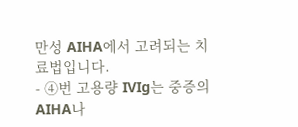만성 AIHA에서 고려되는 치료법입니다.
- ④번 고용량 IVIg는 중증의 AIHA나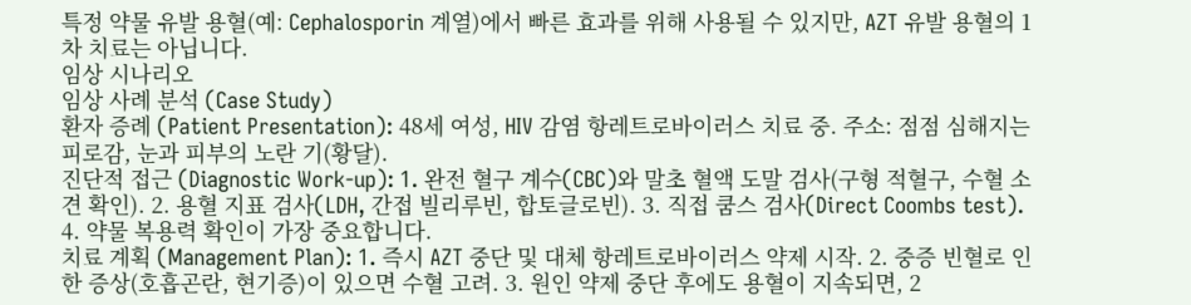특정 약물 유발 용혈(예: Cephalosporin 계열)에서 빠른 효과를 위해 사용될 수 있지만, AZT 유발 용혈의 1차 치료는 아닙니다.
임상 시나리오
임상 사례 분석 (Case Study)
환자 증례 (Patient Presentation): 48세 여성, HIV 감염 항레트로바이러스 치료 중. 주소: 점점 심해지는 피로감, 눈과 피부의 노란 기(황달).
진단적 접근 (Diagnostic Work-up): 1. 완전 혈구 계수(CBC)와 말초 혈액 도말 검사(구형 적혈구, 수혈 소견 확인). 2. 용혈 지표 검사(LDH, 간접 빌리루빈, 합토글로빈). 3. 직접 쿰스 검사(Direct Coombs test). 4. 약물 복용력 확인이 가장 중요합니다.
치료 계획 (Management Plan): 1. 즉시 AZT 중단 및 대체 항레트로바이러스 약제 시작. 2. 중증 빈혈로 인한 증상(호흡곤란, 현기증)이 있으면 수혈 고려. 3. 원인 약제 중단 후에도 용혈이 지속되면, 2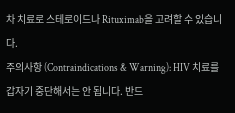차 치료로 스테로이드나 Rituximab을 고려할 수 있습니다.
주의사항 (Contraindications & Warning): HIV 치료를 갑자기 중단해서는 안 됩니다. 반드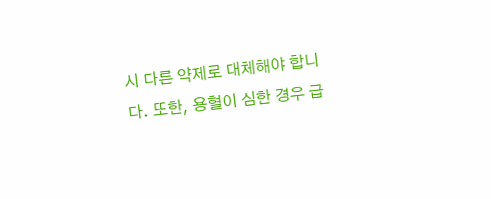시 다른 약제로 대체해야 합니다. 또한, 용혈이 심한 경우 급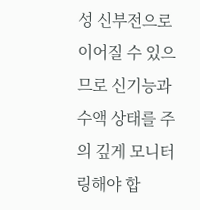성 신부전으로 이어질 수 있으므로 신기능과 수액 상태를 주의 깊게 모니터링해야 합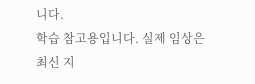니다.
학습 참고용입니다. 실제 임상은 최신 지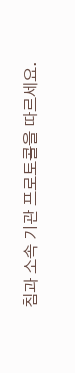침과 소속 기관 프로토콜을 따르세요.